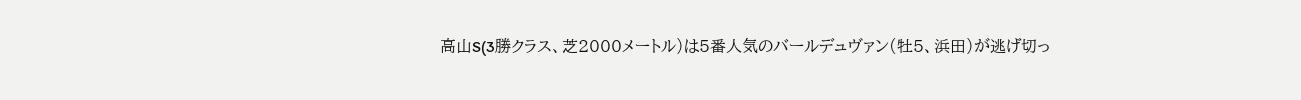高山S(3勝クラス、芝2000メートル)は5番人気のバールデュヴァン(牡5、浜田)が逃げ切っ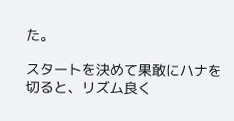た。

スタートを決めて果敢にハナを切ると、リズム良く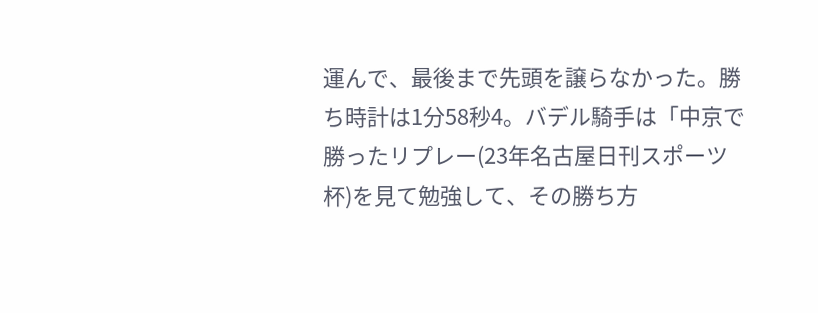運んで、最後まで先頭を譲らなかった。勝ち時計は1分58秒4。バデル騎手は「中京で勝ったリプレー(23年名古屋日刊スポーツ杯)を見て勉強して、その勝ち方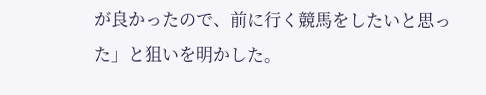が良かったので、前に行く競馬をしたいと思った」と狙いを明かした。